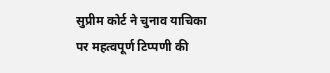सुप्रीम कोर्ट ने चुनाव याचिका पर महत्वपूर्ण टिप्पणी की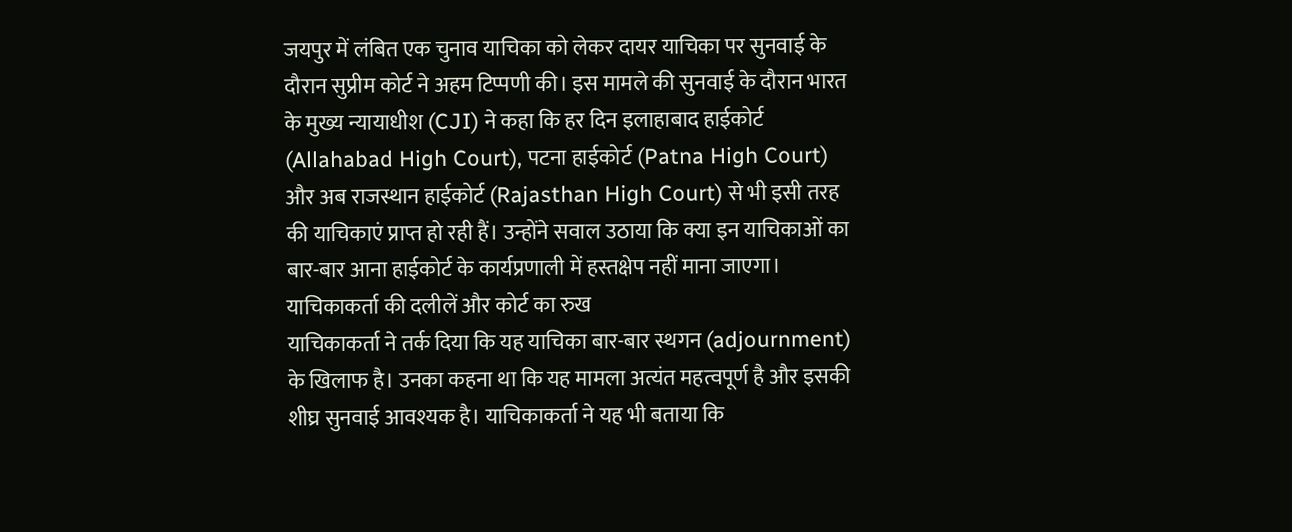जयपुर में लंबित एक चुनाव याचिका को लेकर दायर याचिका पर सुनवाई के दौरान सुप्रीम कोर्ट ने अहम टिप्पणी की। इस मामले की सुनवाई के दौरान भारत के मुख्य न्यायाधीश (CJI) ने कहा कि हर दिन इलाहाबाद हाईकोर्ट (Allahabad High Court), पटना हाईकोर्ट (Patna High Court) और अब राजस्थान हाईकोर्ट (Rajasthan High Court) से भी इसी तरह की याचिकाएं प्राप्त हो रही हैं। उन्होंने सवाल उठाया कि क्या इन याचिकाओं का बार-बार आना हाईकोर्ट के कार्यप्रणाली में हस्तक्षेप नहीं माना जाएगा।
याचिकाकर्ता की दलीलें और कोर्ट का रुख
याचिकाकर्ता ने तर्क दिया कि यह याचिका बार-बार स्थगन (adjournment) के खिलाफ है। उनका कहना था कि यह मामला अत्यंत महत्वपूर्ण है और इसकी शीघ्र सुनवाई आवश्यक है। याचिकाकर्ता ने यह भी बताया कि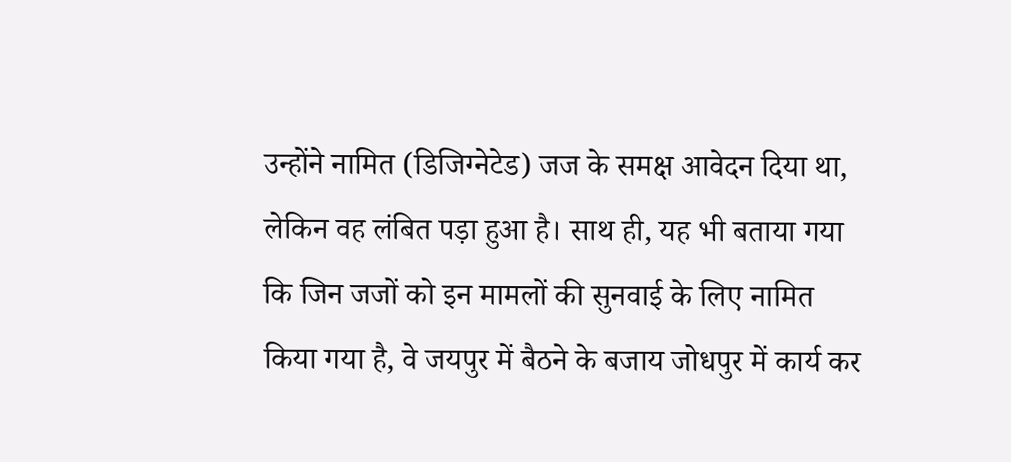उन्होंने नामित (डिजिग्नेटेड) जज के समक्ष आवेदन दिया था, लेकिन वह लंबित पड़ा हुआ है। साथ ही, यह भी बताया गया कि जिन जजों को इन मामलों की सुनवाई के लिए नामित किया गया है, वे जयपुर में बैठने के बजाय जोधपुर में कार्य कर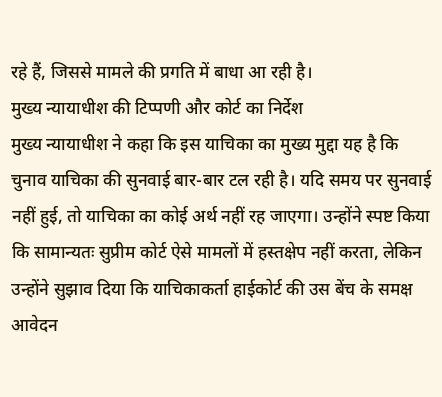रहे हैं, जिससे मामले की प्रगति में बाधा आ रही है।
मुख्य न्यायाधीश की टिप्पणी और कोर्ट का निर्देश
मुख्य न्यायाधीश ने कहा कि इस याचिका का मुख्य मुद्दा यह है कि चुनाव याचिका की सुनवाई बार-बार टल रही है। यदि समय पर सुनवाई नहीं हुई, तो याचिका का कोई अर्थ नहीं रह जाएगा। उन्होंने स्पष्ट किया कि सामान्यतः सुप्रीम कोर्ट ऐसे मामलों में हस्तक्षेप नहीं करता, लेकिन उन्होंने सुझाव दिया कि याचिकाकर्ता हाईकोर्ट की उस बेंच के समक्ष आवेदन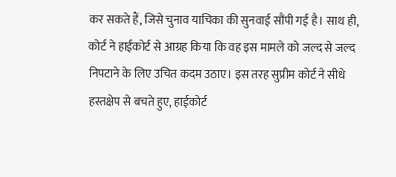कर सकते हैं, जिसे चुनाव याचिका की सुनवाई सौंपी गई है। साथ ही, कोर्ट ने हाईकोर्ट से आग्रह किया कि वह इस मामले को जल्द से जल्द निपटाने के लिए उचित कदम उठाए। इस तरह सुप्रीम कोर्ट ने सीधे हस्तक्षेप से बचते हुए, हाईकोर्ट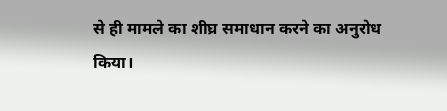से ही मामले का शीघ्र समाधान करने का अनुरोध किया।